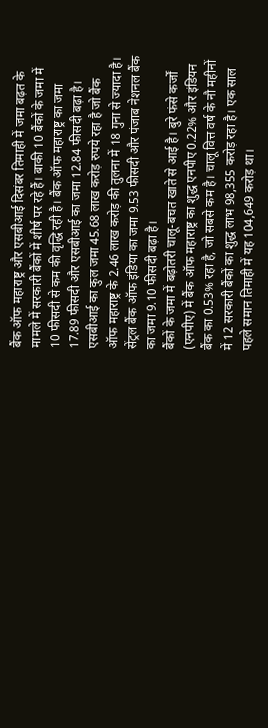बैंक ऑफ महाराष्ट्र और एसबीआई दिसंबर तिमाही में जमा बढ़त के मामले में सरकारी बैंकों में शीर्ष पर रहे हैं। बाकी 10 बैंकों के जमा में 10 फीसदी से कम की वृद्धि रही है। बैंक ऑफ महाराष्ट्र का जमा 17.89 फीसदी और एसबीआई का जमा 12.84 फीसदी बढ़ा है।
एसबीआई का कुल जमा 45.68 लाख करोड़ रुपये रहा है जो बैंक ऑफ महाराष्ट्र के 2.46 लाख करोड़ की तुलना में 18 गुना से ज्यादा है। सेंट्रल बैंक ऑफ इंडिया का जमा 9.53 फीसदी और पंजाब नेशनल बैंक का जमा 9.10 फीसदी बढ़ा है।
बैंकों के जमा में बढ़ोतरी चालू-बचत खाते से आई है। बुरे फंसे कर्जों (एनपीए) में बैंक ऑफ महाराष्ट्र का शुद्ध एनपीए 0.22% और इंडियन बैंक का 0.53% रहा है, जो सबसे कम है। चालू वित्त वर्ष के नौ महीनों में 12 सरकारी बैंकों का शुद्ध लाभ 98,355 करोड़ रहा है। एक साल पहले समान तिमाही में यह 104,649 करोड़ था।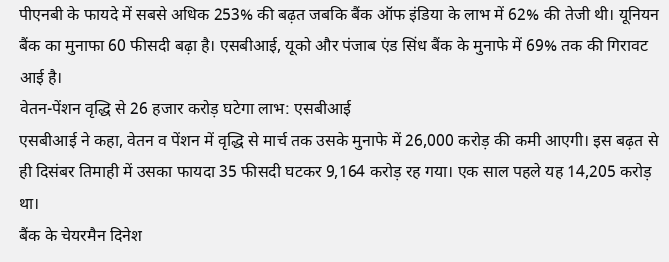पीएनबी के फायदे में सबसे अधिक 253% की बढ़त जबकि बैंक ऑफ इंडिया के लाभ में 62% की तेजी थी। यूनियन बैंक का मुनाफा 60 फीसदी बढ़ा है। एसबीआई, यूको और पंजाब एंड सिंध बैंक के मुनाफे में 69% तक की गिरावट आई है।
वेतन-पेंशन वृद्धि से 26 हजार करोड़ घटेगा लाभ: एसबीआई
एसबीआई ने कहा, वेतन व पेंशन में वृद्धि से मार्च तक उसके मुनाफे में 26,000 करोड़ की कमी आएगी। इस बढ़त से ही दिसंबर तिमाही में उसका फायदा 35 फीसदी घटकर 9,164 करोड़ रह गया। एक साल पहले यह 14,205 करोड़ था।
बैंक के चेयरमैन दिनेश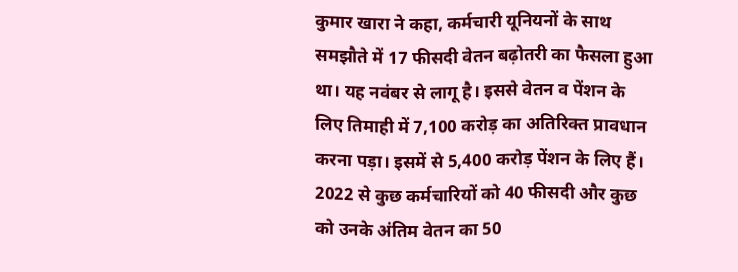कुमार खारा ने कहा, कर्मचारी यूनियनों के साथ समझौते में 17 फीसदी वेतन बढ़ोतरी का फैसला हुआ था। यह नवंबर से लागू है। इससे वेतन व पेंशन के लिए तिमाही में 7,100 करोड़ का अतिरिक्त प्रावधान करना पड़ा। इसमें से 5,400 करोड़ पेंशन के लिए हैं। 2022 से कुछ कर्मचारियों को 40 फीसदी और कुछ को उनके अंतिम वेतन का 50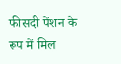फीसदी पेंशन के रूप में मिल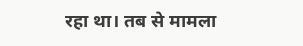रहा था। तब से मामला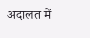अदालत में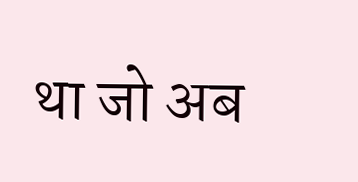था जो अब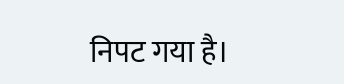निपट गया है।